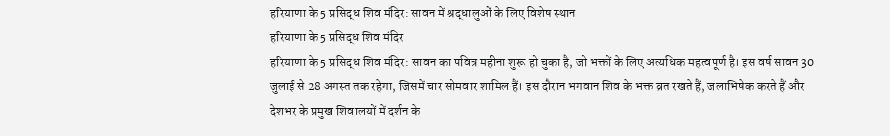हरियाणा के 5 प्रसिद्ध शिव मंदिर: सावन में श्रद्धालुओं के लिए विशेष स्थान
हरियाणा के 5 प्रसिद्ध शिव मंदिर
हरियाणा के 5 प्रसिद्ध शिव मंदिर: सावन का पवित्र महीना शुरू हो चुका है, जो भक्तों के लिए अत्यधिक महत्वपूर्ण है। इस वर्ष सावन 30 जुलाई से 28 अगस्त तक रहेगा, जिसमें चार सोमवार शामिल हैं। इस दौरान भगवान शिव के भक्त व्रत रखते हैं, जलाभिषेक करते हैं और देशभर के प्रमुख शिवालयों में दर्शन के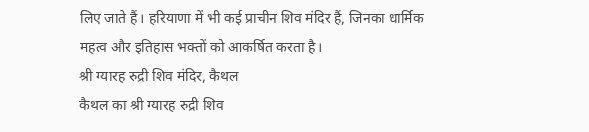लिए जाते हैं। हरियाणा में भी कई प्राचीन शिव मंदिर हैं, जिनका धार्मिक महत्व और इतिहास भक्तों को आकर्षित करता है।
श्री ग्यारह रुद्री शिव मंदिर, कैथल
कैथल का श्री ग्यारह रुद्री शिव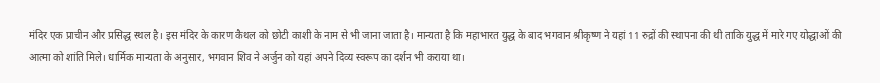मंदिर एक प्राचीन और प्रसिद्ध स्थल है। इस मंदिर के कारण कैथल को छोटी काशी के नाम से भी जाना जाता है। मान्यता है कि महाभारत युद्ध के बाद भगवान श्रीकृष्ण ने यहां 11 रुद्रों की स्थापना की थी ताकि युद्ध में मारे गए योद्धाओं की आत्मा को शांति मिले। धार्मिक मान्यता के अनुसार, भगवान शिव ने अर्जुन को यहां अपने दिव्य स्वरूप का दर्शन भी कराया था।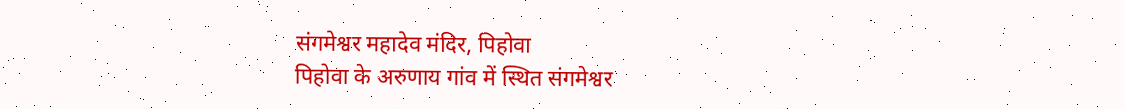संगमेश्वर महादेव मंदिर, पिहोवा
पिहोवा के अरुणाय गांव में स्थित संगमेश्वर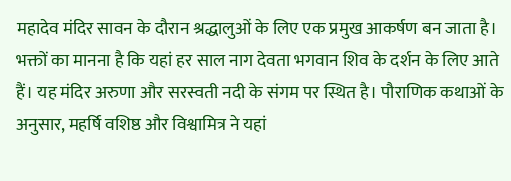महादेव मंदिर सावन के दौरान श्रद्धालुओं के लिए एक प्रमुख आकर्षण बन जाता है। भक्तों का मानना है कि यहां हर साल नाग देवता भगवान शिव के दर्शन के लिए आते हैं। यह मंदिर अरुणा और सरस्वती नदी के संगम पर स्थित है। पौराणिक कथाओं के अनुसार, महर्षि वशिष्ठ और विश्वामित्र ने यहां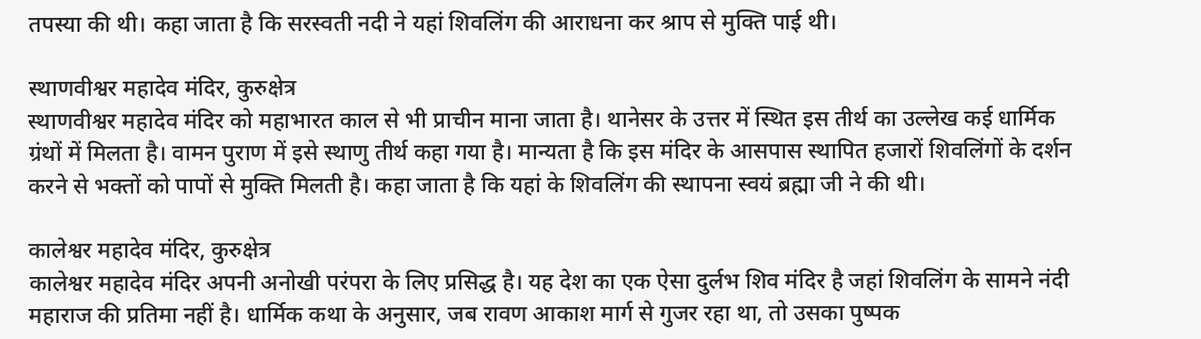तपस्या की थी। कहा जाता है कि सरस्वती नदी ने यहां शिवलिंग की आराधना कर श्राप से मुक्ति पाई थी।

स्थाणवीश्वर महादेव मंदिर, कुरुक्षेत्र
स्थाणवीश्वर महादेव मंदिर को महाभारत काल से भी प्राचीन माना जाता है। थानेसर के उत्तर में स्थित इस तीर्थ का उल्लेख कई धार्मिक ग्रंथों में मिलता है। वामन पुराण में इसे स्थाणु तीर्थ कहा गया है। मान्यता है कि इस मंदिर के आसपास स्थापित हजारों शिवलिंगों के दर्शन करने से भक्तों को पापों से मुक्ति मिलती है। कहा जाता है कि यहां के शिवलिंग की स्थापना स्वयं ब्रह्मा जी ने की थी।

कालेश्वर महादेव मंदिर, कुरुक्षेत्र
कालेश्वर महादेव मंदिर अपनी अनोखी परंपरा के लिए प्रसिद्ध है। यह देश का एक ऐसा दुर्लभ शिव मंदिर है जहां शिवलिंग के सामने नंदी महाराज की प्रतिमा नहीं है। धार्मिक कथा के अनुसार, जब रावण आकाश मार्ग से गुजर रहा था, तो उसका पुष्पक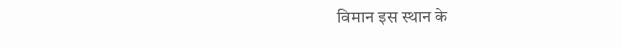विमान इस स्थान के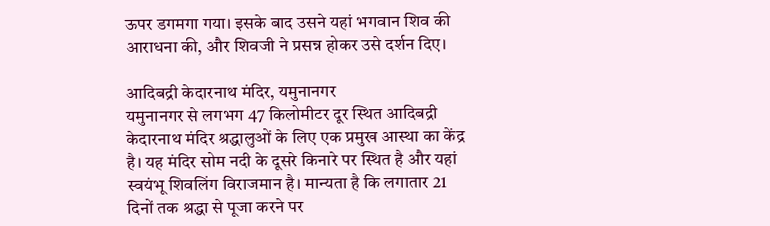ऊपर डगमगा गया। इसके बाद उसने यहां भगवान शिव की आराधना की, और शिवजी ने प्रसन्न होकर उसे दर्शन दिए।

आदिबद्री केदारनाथ मंदिर, यमुनानगर
यमुनानगर से लगभग 47 किलोमीटर दूर स्थित आदिबद्री केदारनाथ मंदिर श्रद्धालुओं के लिए एक प्रमुख आस्था का केंद्र है। यह मंदिर सोम नदी के दूसरे किनारे पर स्थित है और यहां स्वयंभू शिवलिंग विराजमान है। मान्यता है कि लगातार 21 दिनों तक श्रद्धा से पूजा करने पर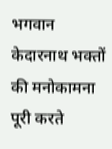भगवान केदारनाथ भक्तों की मनोकामना पूरी करते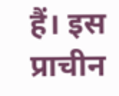हैं। इस प्राचीन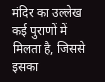मंदिर का उल्लेख कई पुराणों में मिलता है, जिससे इसका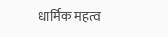धार्मिक महत्व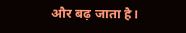और बढ़ जाता है।